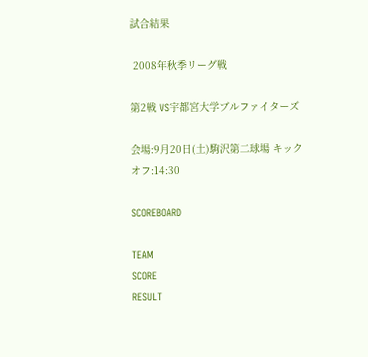試合結果

 2008年秋季リーグ戦

第2戦 VS宇都宮大学ブルファイターズ

会場:9月20日(土)駒沢第二球場 キックオフ:14:30

SCOREBOARD

TEAM
SCORE
RESULT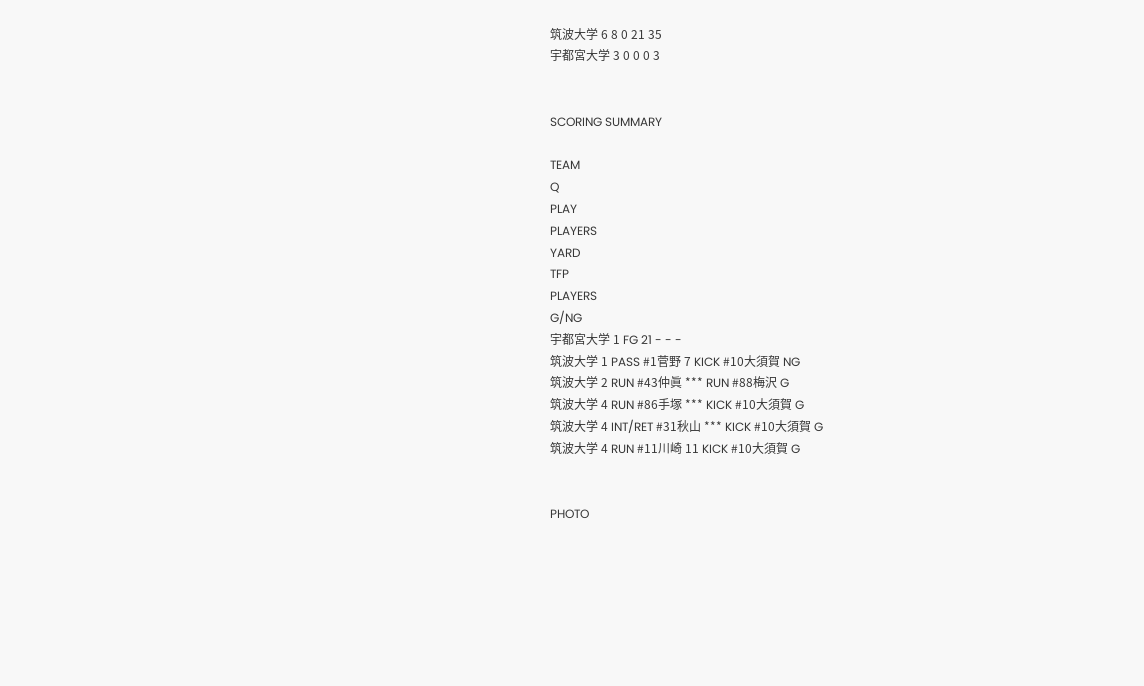筑波大学 6 8 0 21 35
宇都宮大学 3 0 0 0 3


SCORING SUMMARY

TEAM
Q
PLAY
PLAYERS
YARD
TFP
PLAYERS
G/NG
宇都宮大学 1 FG 21 - - -
筑波大学 1 PASS #1菅野 7 KICK #10大須賀 NG
筑波大学 2 RUN #43仲眞 *** RUN #88梅沢 G
筑波大学 4 RUN #86手塚 *** KICK #10大須賀 G
筑波大学 4 INT/RET #31秋山 *** KICK #10大須賀 G
筑波大学 4 RUN #11川崎 11 KICK #10大須賀 G


PHOTO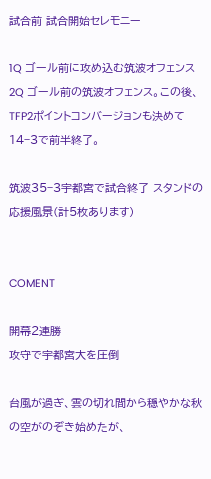試合前 試合開始セレモニー

1Q ゴール前に攻め込む筑波オフェンス 2Q ゴール前の筑波オフェンス。この後、TFP2ポイントコンバージョンも決めて14−3で前半終了。

筑波35−3宇都宮で試合終了 スタンドの応援風景(計5枚あります)


COMENT

開幕2連勝
攻守で宇都宮大を圧倒

台風が過ぎ、雲の切れ間から穏やかな秋の空がのぞき始めたが、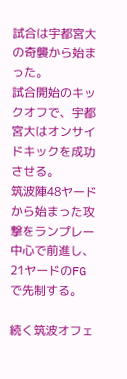試合は宇都宮大の奇襲から始まった。
試合開始のキックオフで、宇都宮大はオンサイドキックを成功させる。
筑波陣48ヤードから始まった攻撃をランプレー中心で前進し、21ヤードのFGで先制する。

続く筑波オフェ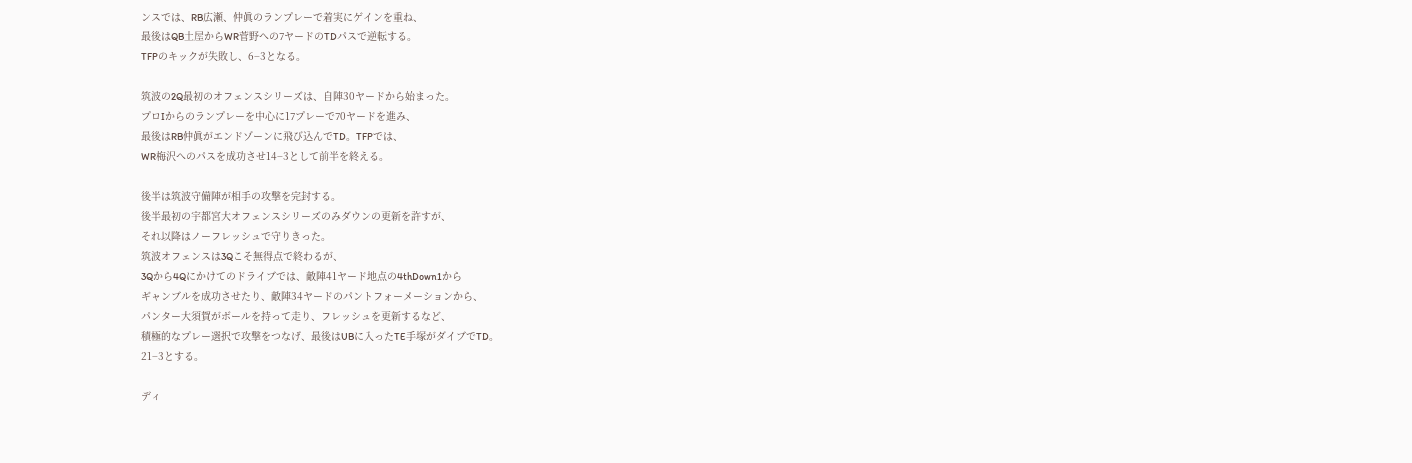ンスでは、RB広瀬、仲眞のランプレーで着実にゲインを重ね、
最後はQB土屋からWR菅野への7ヤードのTDパスで逆転する。
TFPのキックが失敗し、6−3となる。

筑波の2Q最初のオフェンスシリーズは、自陣30ヤードから始まった。
プロIからのランプレーを中心に17プレーで70ヤードを進み、
最後はRB仲眞がエンドゾーンに飛び込んでTD。TFPでは、
WR梅沢へのパスを成功させ14−3として前半を終える。

後半は筑波守備陣が相手の攻撃を完封する。
後半最初の宇都宮大オフェンスシリーズのみダウンの更新を許すが、
それ以降はノーフレッシュで守りきった。
筑波オフェンスは3Qこそ無得点で終わるが、
3Qから4Qにかけてのドライブでは、敵陣41ヤード地点の4thDown1から
ギャンブルを成功させたり、敵陣34ヤードのパントフォーメーションから、
パンター大須賀がボールを持って走り、フレッシュを更新するなど、
積極的なプレー選択で攻撃をつなげ、最後はUBに入ったTE手塚がダイブでTD。
21−3とする。

ディ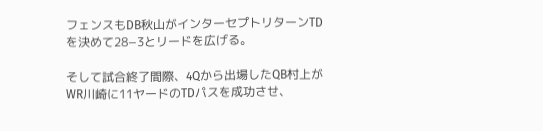フェンスもDB秋山がインターセプトリターンTDを決めて28−3とリードを広げる。

そして試合終了間際、4Qから出場したQB村上がWR川崎に11ヤードのTDパスを成功させ、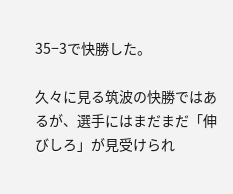35−3で快勝した。

久々に見る筑波の快勝ではあるが、選手にはまだまだ「伸びしろ」が見受けられ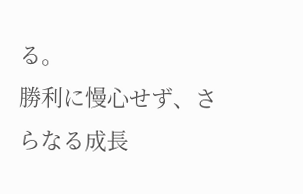る。
勝利に慢心せず、さらなる成長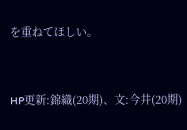を重ねてほしい。



HP更新:錦織(20期)、文:今井(20期)